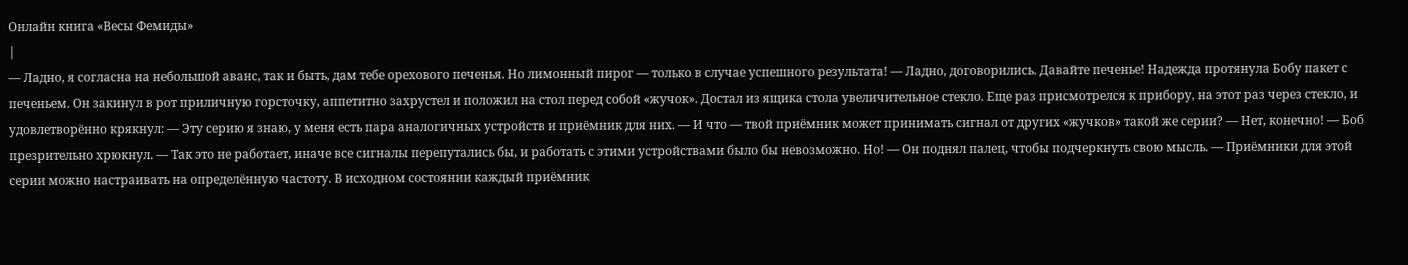Онлайн книга «Весы Фемиды»
|
— Ладно, я согласна на небольшой аванс, так и быть, дам тебе орехового печенья. Но лимонный пирог — только в случае успешного результата! — Ладно, договорились. Давайте печенье! Надежда протянула Бобу пакет с печеньем. Он закинул в рот приличную горсточку, аппетитно захрустел и положил на стол перед собой «жучок». Достал из ящика стола увеличительное стекло. Еще раз присмотрелся к прибору, на этот раз через стекло, и удовлетворённо крякнул: — Эту серию я знаю, у меня есть пара аналогичных устройств и приёмник для них. — И что — твой приёмник может принимать сигнал от других «жучков» такой же серии? — Нет, конечно! — Боб презрительно хрюкнул. — Так это не работает, иначе все сигналы перепутались бы, и работать с этими устройствами было бы невозможно. Но! — Он поднял палец, чтобы подчеркнуть свою мысль. — Приёмники для этой серии можно настраивать на определённую частоту. В исходном состоянии каждый приёмник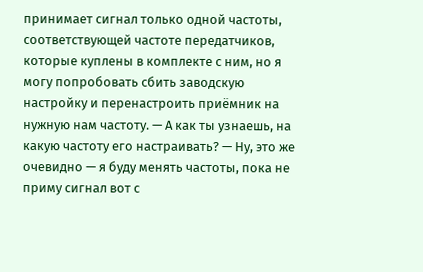принимает сигнал только одной частоты, соответствующей частоте передатчиков, которые куплены в комплекте с ним, но я могу попробовать сбить заводскую настройку и перенастроить приёмник на нужную нам частоту. — А как ты узнаешь, на какую частоту его настраивать? — Ну, это же очевидно — я буду менять частоты, пока не приму сигнал вот с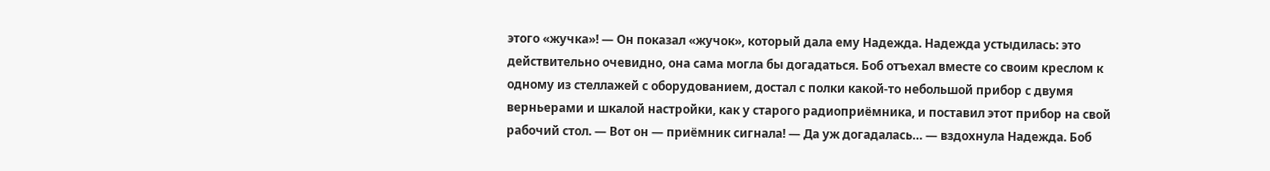этого «жучка»! — Он показал «жучок», который дала ему Надежда. Надежда устыдилась: это действительно очевидно, она сама могла бы догадаться. Боб отъехал вместе со своим креслом к одному из стеллажей с оборудованием, достал с полки какой-то небольшой прибор с двумя верньерами и шкалой настройки, как у старого радиоприёмника, и поставил этот прибор на свой рабочий стол. — Вот он — приёмник сигнала! — Да уж догадалась… — вздохнула Надежда. Боб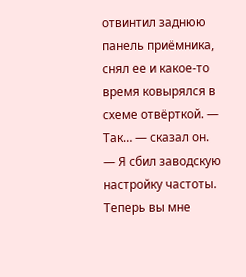отвинтил заднюю панель приёмника, снял ее и какое-то время ковырялся в схеме отвёрткой. — Так… — сказал он. — Я сбил заводскую настройку частоты. Теперь вы мне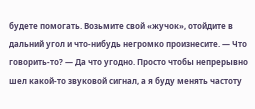будете помогать. Возьмите свой «жучок», отойдите в дальний угол и что-нибудь негромко произнесите. — Что говорить-то? — Да что угодно. Просто чтобы непрерывно шел какой-то звуковой сигнал, а я буду менять частоту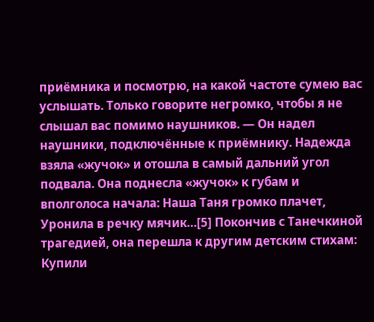приёмника и посмотрю, на какой частоте сумею вас услышать. Только говорите негромко, чтобы я не слышал вас помимо наушников. — Он надел наушники, подключённые к приёмнику. Надежда взяла «жучок» и отошла в самый дальний угол подвала. Она поднесла «жучок» к губам и вполголоса начала: Наша Таня громко плачет, Уронила в речку мячик…[5] Покончив с Танечкиной трагедией, она перешла к другим детским стихам: Купили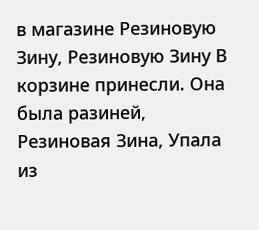в магазине Резиновую Зину, Резиновую Зину В корзине принесли. Она была разиней, Резиновая Зина, Упала из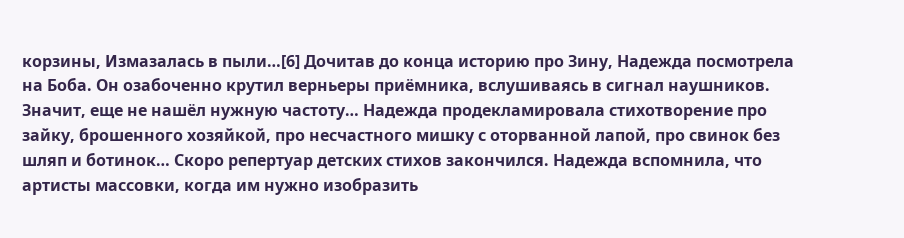корзины, Измазалась в пыли…[6] Дочитав до конца историю про Зину, Надежда посмотрела на Боба. Он озабоченно крутил верньеры приёмника, вслушиваясь в сигнал наушников. Значит, еще не нашёл нужную частоту… Надежда продекламировала стихотворение про зайку, брошенного хозяйкой, про несчастного мишку с оторванной лапой, про свинок без шляп и ботинок… Скоро репертуар детских стихов закончился. Надежда вспомнила, что артисты массовки, когда им нужно изобразить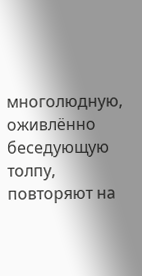многолюдную, оживлённо беседующую толпу, повторяют на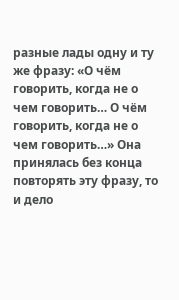разные лады одну и ту же фразу: «О чём говорить, когда не о чем говорить… О чём говорить, когда не о чем говорить…» Она принялась без конца повторять эту фразу, то и дело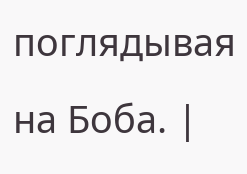поглядывая на Боба. |